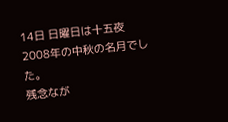14日 日曜日は十五夜 2008年の中秋の名月でした。
残念なが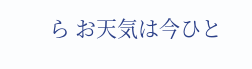ら お天気は今ひと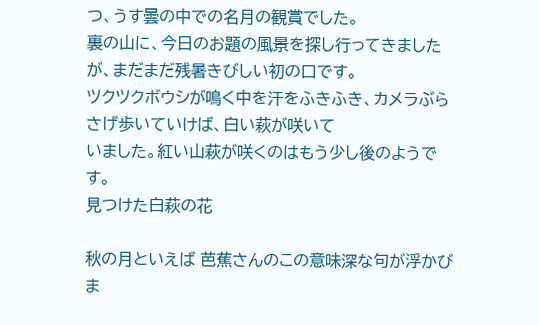つ、うす曇の中での名月の観賞でした。
裏の山に、今日のお題の風景を探し行ってきましたが、まだまだ残暑きびしい初の口です。
ツクツクボウシが鳴く中を汗をふきふき、カメラぶらさげ歩いていけば、白い萩が咲いて
いました。紅い山萩が咲くのはもう少し後のようです。
見つけた白萩の花

秋の月といえば 芭蕉さんのこの意味深な句が浮かびま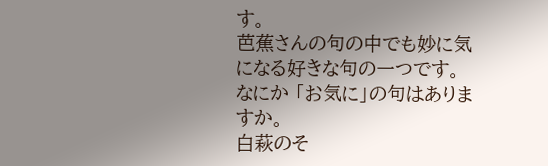す。
芭蕉さんの句の中でも妙に気になる好きな句の一つです。
なにか 「お気に」の句はありますか。
白萩のそ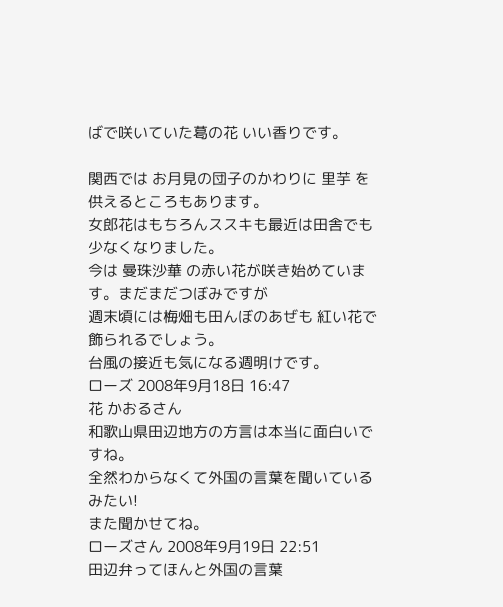ばで咲いていた葛の花 いい香りです。

関西では お月見の団子のかわりに 里芋 を供えるところもあります。
女郎花はもちろんススキも最近は田舎でも少なくなりました。
今は 曼珠沙華 の赤い花が咲き始めています。まだまだつぼみですが
週末頃には梅畑も田んぼのあぜも 紅い花で飾られるでしょう。
台風の接近も気になる週明けです。
ローズ 2008年9月18日 16:47
花 かおるさん
和歌山県田辺地方の方言は本当に面白いですね。
全然わからなくて外国の言葉を聞いているみたい!
また聞かせてね。
ローズさん 2008年9月19日 22:51
田辺弁ってほんと外国の言葉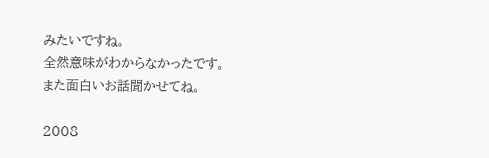みたいですね。
全然意味がわからなかったです。
また面白いお話聞かせてね。

2008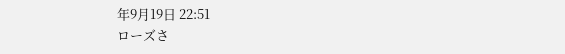年9月19日 22:51
ローズさ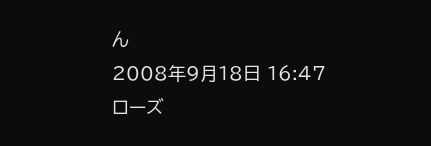ん
2008年9月18日 16:47
ローズ